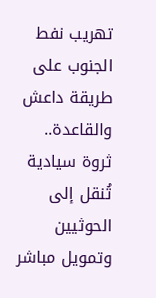تهريب نفط الجنوب على طريقة داعش والقاعدة.. ثروة سيادية تُنقل إلى الحوثيين وتمويل مباشر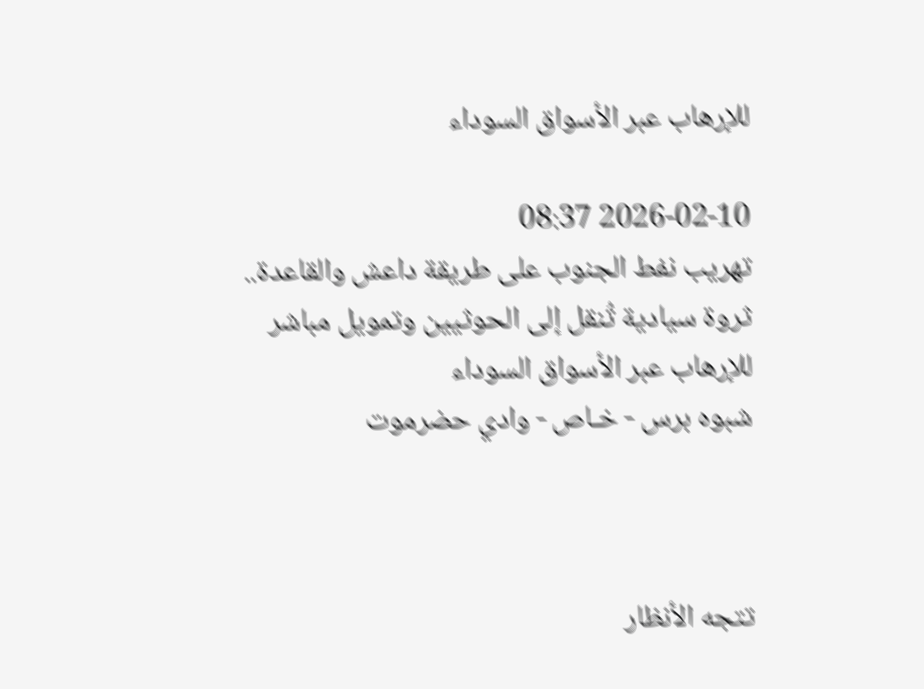للإرهاب عبر الأسواق السوداء

2026-02-10 08:37
تهريب نفط الجنوب على طريقة داعش والقاعدة.. ثروة سيادية تُنقل إلى الحوثيين وتمويل مباشر للإرهاب عبر الأسواق السوداء
شبوه برس - خـاص - وادي حضرموت



تتجه الأنظار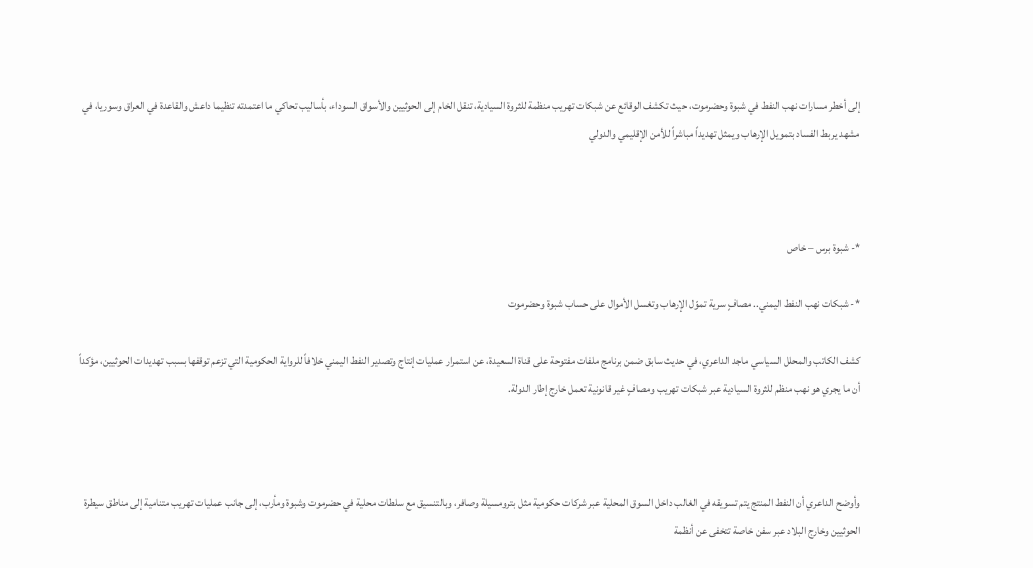إلى أخطر مسارات نهب النفط في شبوة وحضرموت، حيث تكشف الوقائع عن شبكات تهريب منظمة للثروة السيادية، تنقل الخام إلى الحوثيين والأسواق السوداء، بأساليب تحاكي ما اعتمدته تنظيما داعش والقاعدة في العراق وسوريا، في مشهد يربط الفساد بتمويل الإرهاب ويمثل تهديداً مباشراً للأمن الإقليمي والدولي



*- شبوة برس – خاص

*- شبكات نهب النفط اليمني.. مصافٍ سرية تموّل الإرهاب وتغسل الأموال على حساب شبوة وحضرموت

كشف الكاتب والمحلل السياسي ماجد الداعري، في حديث سابق ضمن برنامج ملفات مفتوحة على قناة السعيدة، عن استمرار عمليات إنتاج وتصدير النفط اليمني خلافاً للرواية الحكومية التي تزعم توقفها بسبب تهديدات الحوثيين، مؤكداً أن ما يجري هو نهب منظم للثروة السيادية عبر شبكات تهريب ومصافٍ غير قانونية تعمل خارج إطار الدولة.



وأوضح الداعري أن النفط المنتج يتم تسويقه في الغالب داخل السوق المحلية عبر شركات حكومية مثل بترومسيلة وصافر، وبالتنسيق مع سلطات محلية في حضرموت وشبوة ومأرب، إلى جانب عمليات تهريب متنامية إلى مناطق سيطرة الحوثيين وخارج البلاد عبر سفن خاصة تتخفى عن أنظمة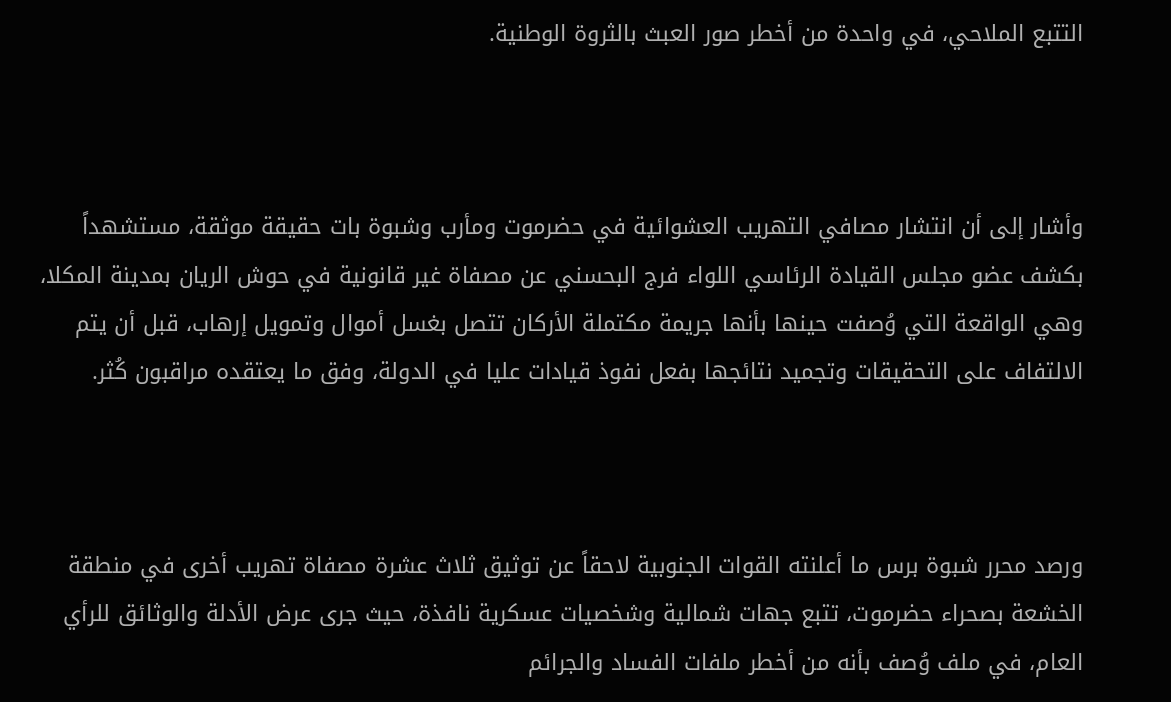التتبع الملاحي، في واحدة من أخطر صور العبث بالثروة الوطنية.



وأشار إلى أن انتشار مصافي التهريب العشوائية في حضرموت ومأرب وشبوة بات حقيقة موثقة، مستشهداً بكشف عضو مجلس القيادة الرئاسي اللواء فرج البحسني عن مصفاة غير قانونية في حوش الريان بمدينة المكلا، وهي الواقعة التي وُصفت حينها بأنها جريمة مكتملة الأركان تتصل بغسل أموال وتمويل إرهاب، قبل أن يتم الالتفاف على التحقيقات وتجميد نتائجها بفعل نفوذ قيادات عليا في الدولة، وفق ما يعتقده مراقبون كُثر.



ورصد محرر شبوة برس ما أعلنته القوات الجنوبية لاحقاً عن توثيق ثلاث عشرة مصفاة تهريب أخرى في منطقة الخشعة بصحراء حضرموت، تتبع جهات شمالية وشخصيات عسكرية نافذة، حيث جرى عرض الأدلة والوثائق للرأي العام، في ملف وُصف بأنه من أخطر ملفات الفساد والجرائم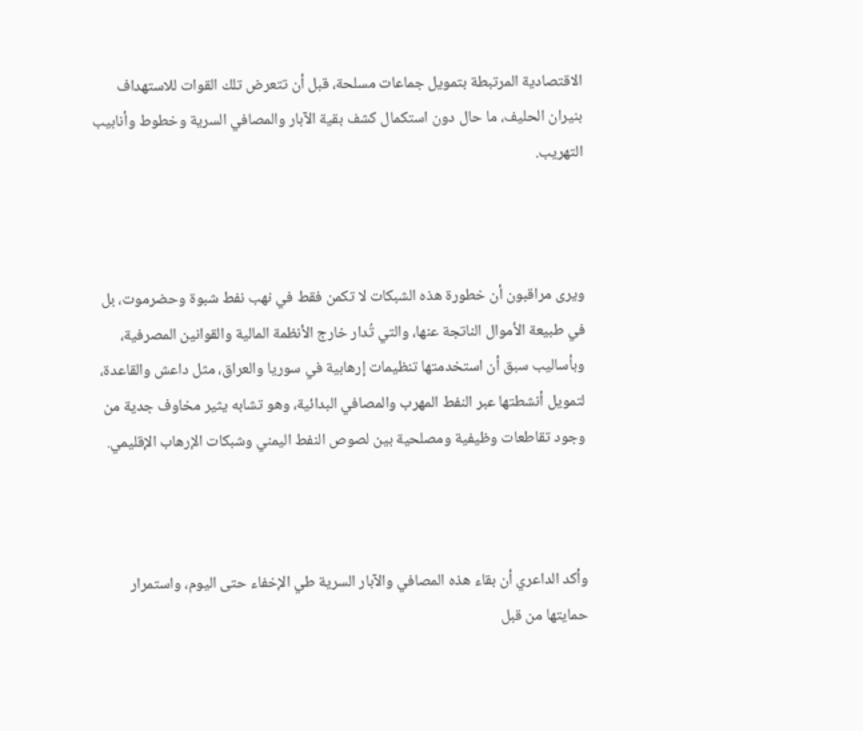الاقتصادية المرتبطة بتمويل جماعات مسلحة، قبل أن تتعرض تلك القوات للاستهداف بنيران الحليف، ما حال دون استكمال كشف بقية الآبار والمصافي السرية وخطوط وأنابيب التهريب.



ويرى مراقبون أن خطورة هذه الشبكات لا تكمن فقط في نهب نفط شبوة وحضرموت، بل في طبيعة الأموال الناتجة عنها، والتي تُدار خارج الأنظمة المالية والقوانين المصرفية، وبأساليب سبق أن استخدمتها تنظيمات إرهابية في سوريا والعراق، مثل داعش والقاعدة، لتمويل أنشطتها عبر النفط المهرب والمصافي البدائية، وهو تشابه يثير مخاوف جدية من وجود تقاطعات وظيفية ومصلحية بين لصوص النفط اليمني وشبكات الإرهاب الإقليمي.



وأكد الداعري أن بقاء هذه المصافي والآبار السرية طي الإخفاء حتى اليوم، واستمرار حمايتها من قبل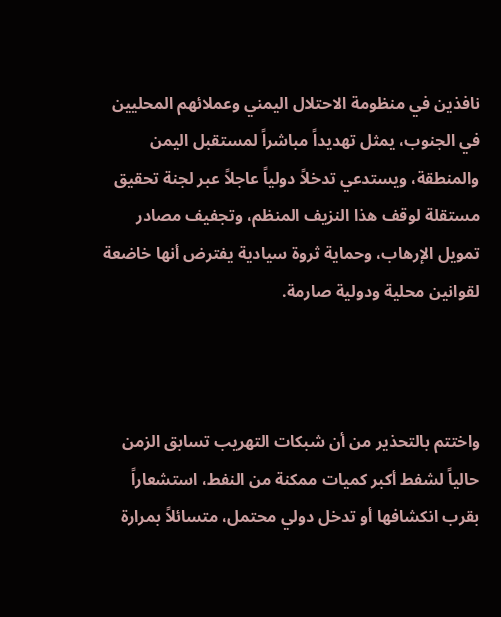نافذين في منظومة الاحتلال اليمني وعملائهم المحليين في الجنوب، يمثل تهديداً مباشراً لمستقبل اليمن والمنطقة، ويستدعي تدخلاً دولياً عاجلاً عبر لجنة تحقيق مستقلة لوقف هذا النزيف المنظم، وتجفيف مصادر تمويل الإرهاب، وحماية ثروة سيادية يفترض أنها خاضعة لقوانين محلية ودولية صارمة.



واختتم بالتحذير من أن شبكات التهريب تسابق الزمن حالياً لشفط أكبر كميات ممكنة من النفط، استشعاراً بقرب انكشافها أو تدخل دولي محتمل، متسائلاً بمرارة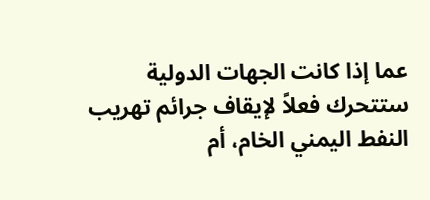عما إذا كانت الجهات الدولية ستتحرك فعلاً لإيقاف جرائم تهريب النفط اليمني الخام، أم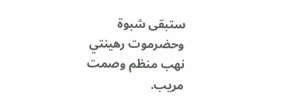ستبقى شبوة وحضرموت رهينتي نهب منظم وصمت مريب.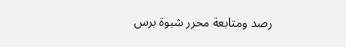رصد ومتابعة محرر شبوة برس